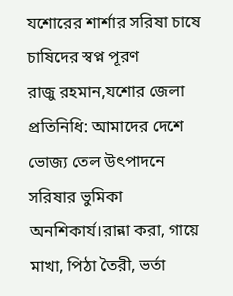যশোরের শার্শার সরিষা চাষে চাষিদের স্বপ্ন পূরণ
রাজু রহমান,যশোর জেলা প্রতিনিধি: আমাদের দেশে ভোজ্য তেল উৎপাদনে সরিষার ভুমিকা অনশিকার্য।রান্না করা, গায়ে মাখা, পিঠা তৈরী, ভর্তা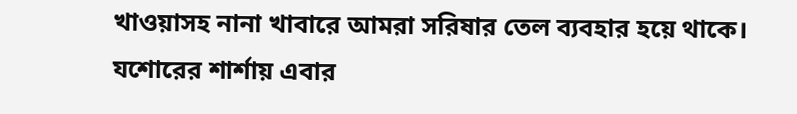খাওয়াসহ নানা খাবারে আমরা সরিষার তেল ব্যবহার হয়ে থাকে।
যশোরের শার্শায় এবার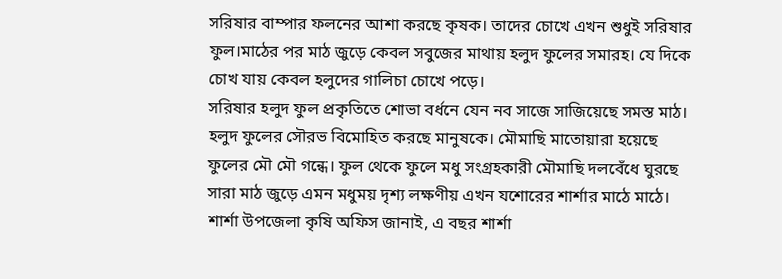সরিষার বাম্পার ফলনের আশা করছে কৃষক। তাদের চোখে এখন শুধুই সরিষার ফুল।মাঠের পর মাঠ জুড়ে কেবল সবুজের মাথায় হলুদ ফুলের সমারহ। যে দিকে চোখ যায় কেবল হলুদের গালিচা চোখে পড়ে।
সরিষার হলুদ ফুল প্রকৃতিতে শোভা বর্ধনে যেন নব সাজে সাজিয়েছে সমস্ত মাঠ। হলুদ ফুলের সৌরভ বিমোহিত করছে মানুষকে। মৌমাছি মাতোয়ারা হয়েছে ফুলের মৌ মৌ গন্ধে। ফুল থেকে ফুলে মধু সংগ্রহকারী মৌমাছি দলবেঁধে ঘুরছে সারা মাঠ জুড়ে এমন মধুময় দৃশ্য লক্ষণীয় এখন যশোরের শার্শার মাঠে মাঠে।
শার্শা উপজেলা কৃষি অফিস জানাই, এ বছর শার্শা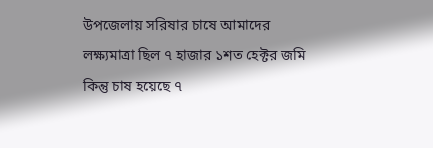উপজেলায় সরিষার চাষে আমাদের লক্ষ্যমাত্রা ছিল ৭ হাজার ১শত হেক্টর জমি কিন্তু চাষ হয়েছে ৭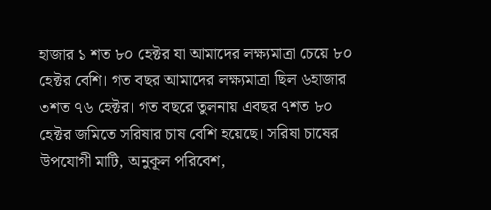হাজার ১ শত ৮০ হেক্টর যা আমাদের লক্ষ্যমাত্রা চেয়ে ৮০ হেক্টর বেশি। গত বছর আমাদের লক্ষ্যমাত্রা ছিল ৬হাজার ৩শত ৭৬ হেক্টর। গত বছরে তুলনায় এবছর ৭শত ৮০ হেক্টর জমিতে সরিষার চাষ বেশি হয়েছে। সরিষা চাষের উপযোগী মাটি, অনুকূল পরিবেশ,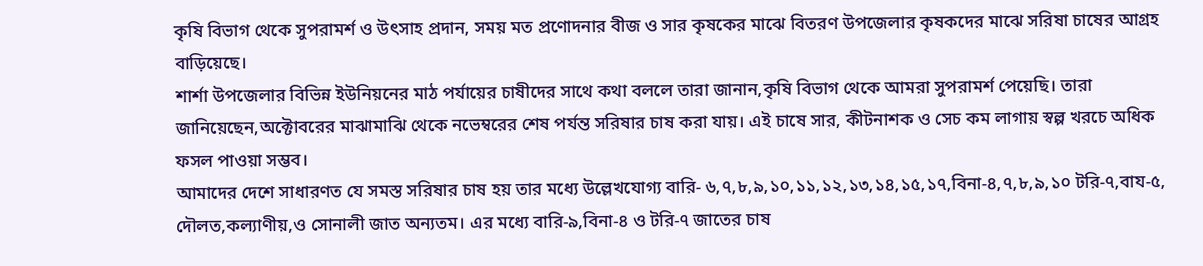কৃষি বিভাগ থেকে সুপরামর্শ ও উৎসাহ প্রদান, সময় মত প্রণোদনার বীজ ও সার কৃষকের মাঝে বিতরণ উপজেলার কৃষকদের মাঝে সরিষা চাষের আগ্রহ বাড়িয়েছে।
শার্শা উপজেলার বিভিন্ন ইউনিয়নের মাঠ পর্যায়ের চাষীদের সাথে কথা বললে তারা জানান,কৃষি বিভাগ থেকে আমরা সুপরামর্শ পেয়েছি। তারা জানিয়েছেন,অক্টোবরের মাঝামাঝি থেকে নভেম্বরের শেষ পর্যন্ত সরিষার চাষ করা যায়। এই চাষে সার, কীটনাশক ও সেচ কম লাগায় স্বল্প খরচে অধিক ফসল পাওয়া সম্ভব।
আমাদের দেশে সাধারণত যে সমস্ত সরিষার চাষ হয় তার মধ্যে উল্লেখযোগ্য বারি- ৬,৭,৮,৯,১০,১১,১২,১৩,১৪,১৫,১৭,বিনা-৪,৭,৮,৯,১০ টরি-৭,বায-৫, দৌলত,কল্যাণীয়,ও সোনালী জাত অন্যতম। এর মধ্যে বারি-৯,বিনা-৪ ও টরি-৭ জাতের চাষ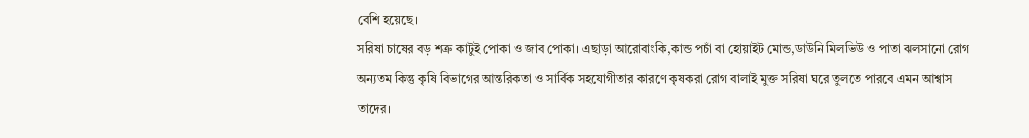বেশি হয়েছে।
সরিষা চাষের বড় শত্রু কাটুই পোকা ও জাব পোকা। এছাড়া আরোবাংকি,কান্ড পচাঁ বা হোয়াইট মোন্ড,ডাউনি মিলভিউ ও পাতা ঝলসানো রোগ অন্যতম কিন্তু কৃষি বিভাগের আন্তরিকতা ও সার্বিক সহযোগীতার কারণে কৃষকরা রোগ বালাই মুক্ত সরিষা ঘরে তুলতে পারবে এমন আশ্বাস তাদের।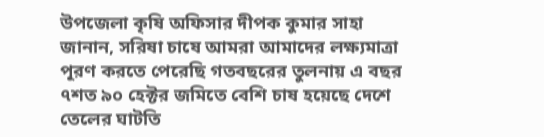উপজেলা কৃষি অফিসার দীপক কুমার সাহা জানান, সরিষা চাষে আমরা আমাদের লক্ষ্যমাত্রা পূরণ করতে পেরেছি গতবছরের তুলনায় এ বছর ৭শত ৯০ হেক্টর জমিতে বেশি চাষ হয়েছে দেশে তেলের ঘাটতি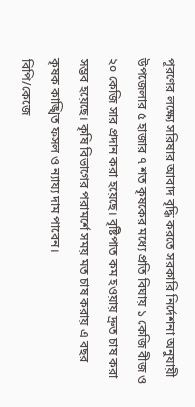পূরণের লক্ষ্যে সরিষার আবাদ বৃদ্ধি করতে সরকারি নির্দেশনা অনুযায়ী উপজেলার ৫ হাজার ৭ শত কৃষকের মধ্যে প্রতি বিঘায় ১ কেজি বীজ ও ২০ কেজি সার প্রদান করা হয়েছে। বৃষ্টিপাত কম হওয়ায় দ্রুত চাষ করা সম্ভব হয়েছে। কৃষি বিভাগের পরামর্শে সময় মত চাষ করায় এ বছর কৃষক কাঙ্খিত ফসল ও ন্যায্য দাম পাবেন।
বিপি/কেজে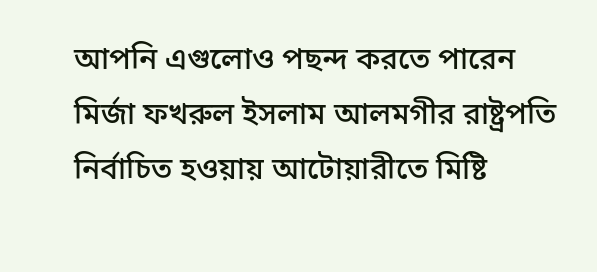আপনি এগুলোও পছন্দ করতে পারেন
মির্জা ফখরুল ইসলাম আলমগীর রাষ্ট্রপতি নির্বাচিত হওয়ায় আটোয়ারীতে মিষ্টি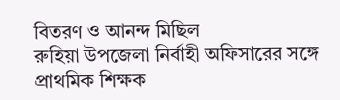বিতরণ ও আনন্দ মিছিল
রুহিয়া উপজেলা নির্বাহী অফিসারের সঙ্গে প্রাথমিক শিক্ষক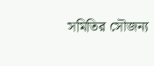সমিতির সৌজন্য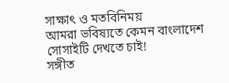সাক্ষাৎ ও মতবিনিময়
আমরা ভবিষ্যতে কেমন বাংলাদেশ সোসাইটি দেখতে চাই!
সঙ্গীত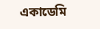একাডেমি